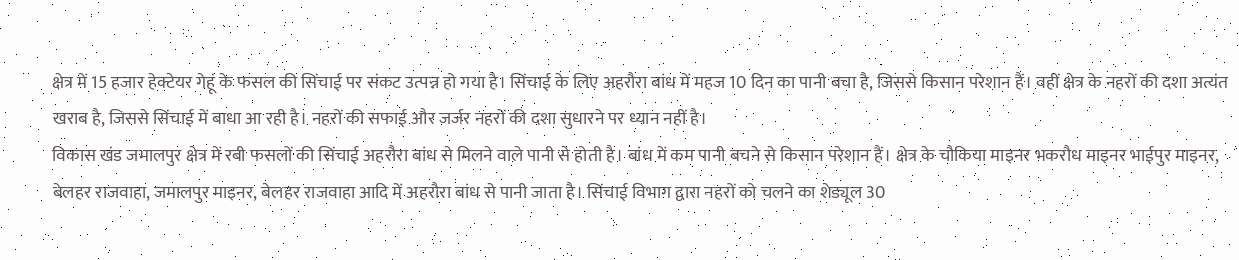क्षेत्र में 15 हजार हेक्टेयर गेहूं के फसल की सिंचाई पर संकट उत्पन्न हो गया है। सिंचाई के लिए अहरौरा बांध में महज 10 दिन का पानी बचा है, जिससे किसान परेशान हैं। वहीं क्षेत्र के नहरों की दशा अत्यंत खराब है, जिससे सिंचाई में बाधा आ रही है। नहरों की सफाई और जर्जर नहरों की दशा सुधारने पर ध्यान नहीं है।
विकास खंड जमालपुर क्षेत्र में रबी फसलों की सिंचाई अहरौरा बांध से मिलने वाले पानी से होती है। बांध में कम पानी बचने से किसान परेशान हैं। क्षेत्र के चौकिया माइनर भकरौध माइनर भाईपुर माइनर, बेलहर राजवाहा, जमालपुर माइनर, बेलहर राजवाहा आदि में अहरौरा बांध से पानी जाता है। सिंचाई विभाग द्वारा नहरों को चलने का शेड्यूल 30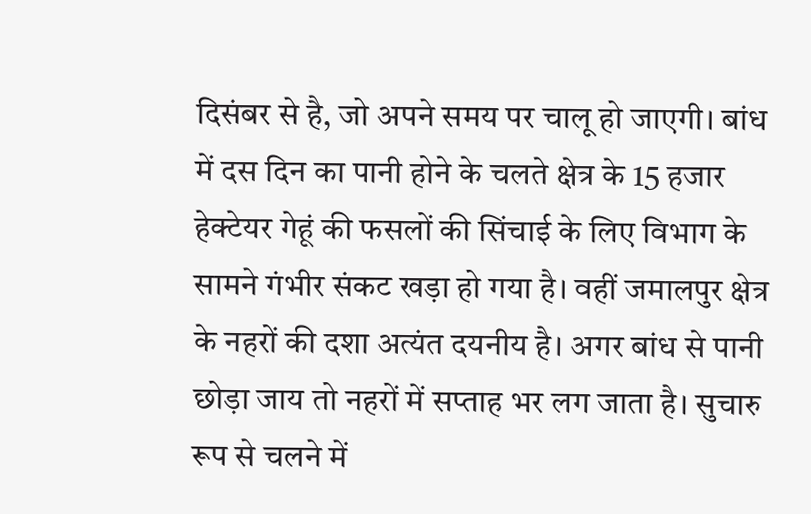दिसंबर से है, जो अपने समय पर चालू हो जाएगी। बांध में दस दिन का पानी होने के चलते क्षेत्र के 15 हजार हेक्टेयर गेहूं की फसलों की सिंचाई के लिए विभाग के सामने गंभीर संकट खड़ा हो गया है। वहीं जमालपुर क्षेत्र के नहरों की दशा अत्यंत दयनीय है। अगर बांध से पानी छोड़ा जाय तो नहरों में सप्ताह भर लग जाता है। सुचारु रूप से चलने में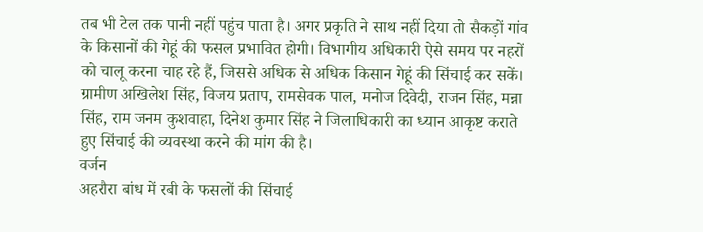तब भी टेल तक पानी नहीं पहुंच पाता है। अगर प्रकृति ने साथ नहीं दिया तो सैकड़ों गांव के किसानों की गेहूं की फसल प्रभावित होगी। विभागीय अधिकारी ऐसे समय पर नहरों को चालू करना चाह रहे हैं, जिससे अधिक से अधिक किसान गेहूं की सिंचाई कर सकें। ग्रामीण अखिलेश सिंह, विजय प्रताप, रामसेवक पाल, मनोज दिवेदी, राजन सिंह, मन्ना सिंह, राम जनम कुशवाहा, दिनेश कुमार सिंह ने जिलाधिकारी का ध्यान आकृष्ट कराते हुए सिंचाई की व्यवस्था करने की मांग की है।
वर्जन
अहरौरा बांध में रबी के फसलों की सिंचाई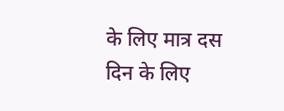के लिए मात्र दस दिन के लिए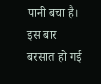पानी बचा है। इस बार बरसात हो गई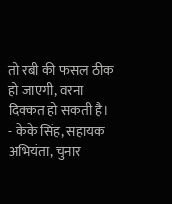तो रबी की फसल ठीक हो जाएगी, वरना दिक्कत हो सकती है।
- केके सिंह, सहायक अभियंता, चुनार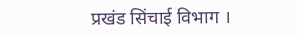प्रखंड सिंचाई विभाग ।